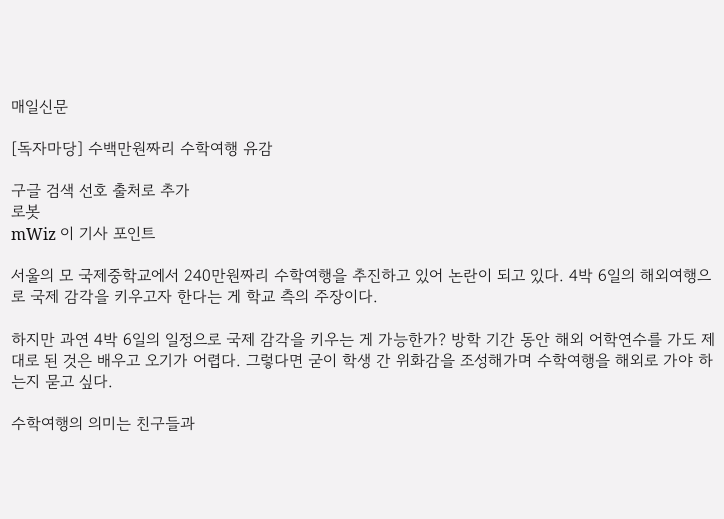매일신문

[독자마당] 수백만원짜리 수학여행 유감

구글 검색 선호 출처로 추가
로봇
mWiz 이 기사 포인트

서울의 모 국제중학교에서 240만원짜리 수학여행을 추진하고 있어 논란이 되고 있다. 4박 6일의 해외여행으로 국제 감각을 키우고자 한다는 게 학교 측의 주장이다.

하지만 과연 4박 6일의 일정으로 국제 감각을 키우는 게 가능한가? 방학 기간 동안 해외 어학연수를 가도 제대로 된 것은 배우고 오기가 어렵다. 그렇다면 굳이 학생 간 위화감을 조성해가며 수학여행을 해외로 가야 하는지 묻고 싶다.

수학여행의 의미는 친구들과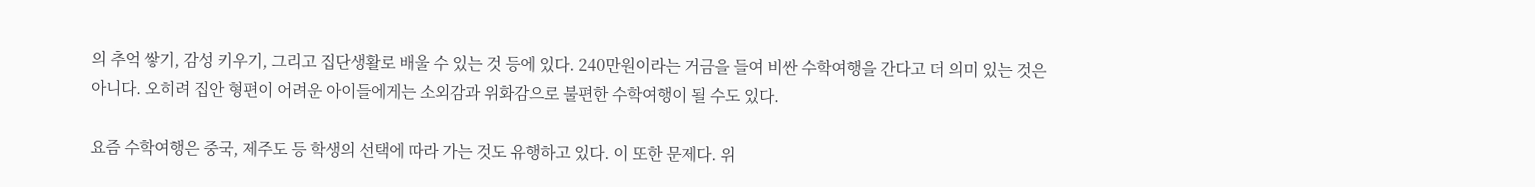의 추억 쌓기, 감성 키우기, 그리고 집단생활로 배울 수 있는 것 등에 있다. 240만원이라는 거금을 들여 비싼 수학여행을 간다고 더 의미 있는 것은 아니다. 오히려 집안 형편이 어려운 아이들에게는 소외감과 위화감으로 불편한 수학여행이 될 수도 있다.

요즘 수학여행은 중국, 제주도 등 학생의 선택에 따라 가는 것도 유행하고 있다. 이 또한 문제다. 위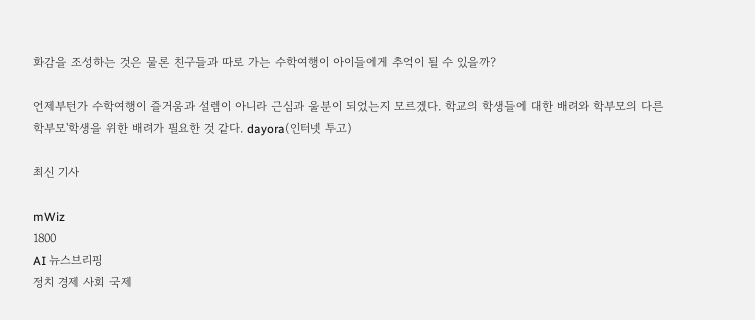화감을 조성하는 것은 물론 친구들과 따로 가는 수학여행이 아이들에게 추억이 될 수 있을까?

언제부턴가 수학여행이 즐거움과 설렘이 아니라 근심과 울분이 되었는지 모르겠다. 학교의 학생들에 대한 배려와 학부모의 다른 학부모'학생을 위한 배려가 필요한 것 같다. dayora(인터넷 투고)

최신 기사

mWiz
1800
AI 뉴스브리핑
정치 경제 사회 국제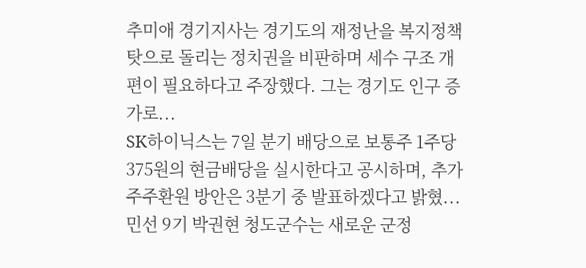추미애 경기지사는 경기도의 재정난을 복지정책 탓으로 돌리는 정치권을 비판하며 세수 구조 개편이 필요하다고 주장했다. 그는 경기도 인구 증가로...
SK하이닉스는 7일 분기 배당으로 보통주 1주당 375원의 현금배당을 실시한다고 공시하며, 추가 주주환원 방안은 3분기 중 발표하겠다고 밝혔...
민선 9기 박권현 청도군수는 새로운 군정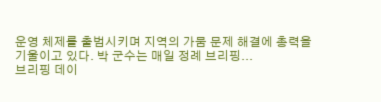운영 체제를 출범시키며 지역의 가뭄 문제 해결에 총력을 기울이고 있다. 박 군수는 매일 정례 브리핑...
브리핑 데이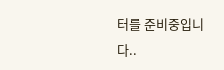터를 준비중입니다..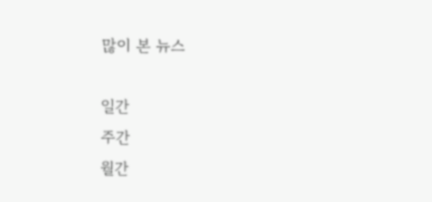많이 본 뉴스

일간
주간
월간